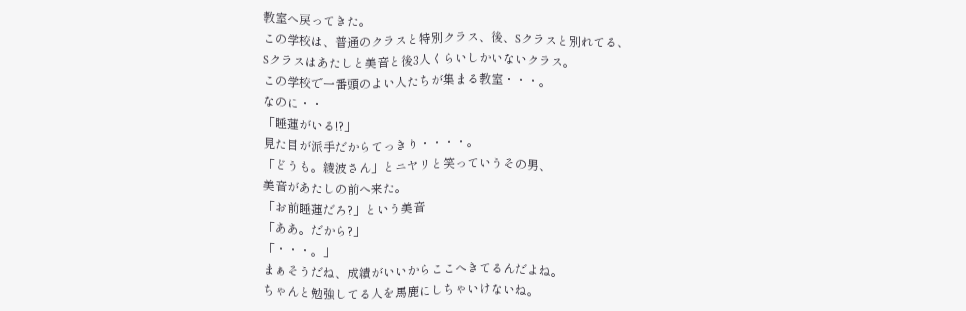教室へ戻ってきた。
この学校は、普通のクラスと特別クラス、後、Sクラスと別れてる、
Sクラスはあたしと美音と後3人くらいしかいないクラス。
この学校で一番頭のよい人たちが集まる教室・・・。
なのに・・
「睡蓮がいる!?」
見た目が派手だからてっきり・・・・。
「どうも。綾波さん」とニヤリと笑っていうその男、
美音があたしの前へ来た。
「お前睡蓮だろ?」という美音
「ああ。だから?」
「・・・。」
まぁそうだね、成績がいいからここへきてるんだよね。
ちゃんと勉強してる人を馬鹿にしちゃいけないね。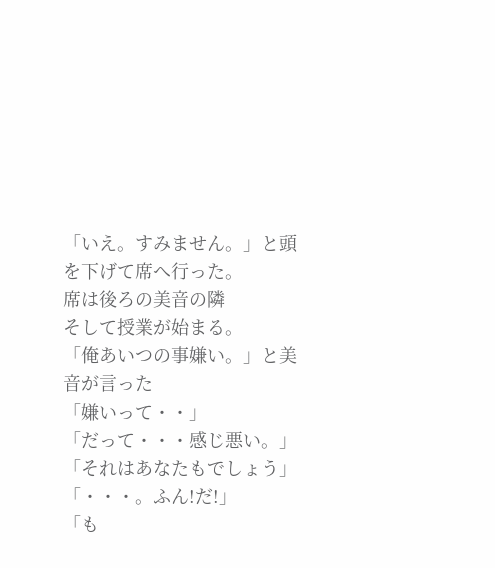「いえ。すみません。」と頭を下げて席へ行った。
席は後ろの美音の隣
そして授業が始まる。
「俺あいつの事嫌い。」と美音が言った
「嫌いって・・」
「だって・・・感じ悪い。」
「それはあなたもでしょう」
「・・・。ふん!だ!」
「も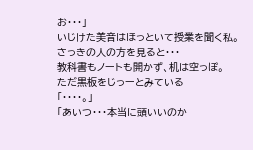お・・・」
いじけた美音はほっといて授業を聞く私。
さっきの人の方を見ると・・・
教科書もノートも開かず、机は空っぽ。
ただ黒板をじっーとみている
「・・・・。」
「あいつ・・・本当に頭いいのか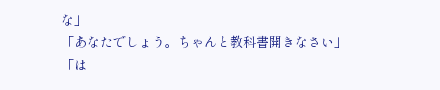な」
「あなたでしょう。ちゃんと教科書開きなさい」
「は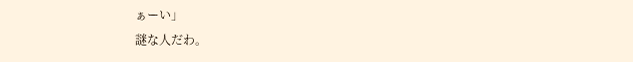ぁーい」
謎な人だわ。